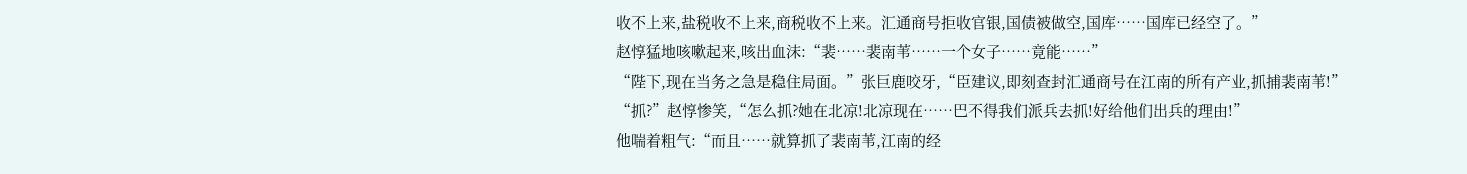收不上来,盐税收不上来,商税收不上来。汇通商号拒收官银,国债被做空,国库……国库已经空了。”
赵惇猛地咳嗽起来,咳出血沫:“裴……裴南苇……一个女子……竟能……”
“陛下,现在当务之急是稳住局面。”张巨鹿咬牙,“臣建议,即刻查封汇通商号在江南的所有产业,抓捕裴南苇!”
“抓?”赵惇惨笑,“怎么抓?她在北凉!北凉现在……巴不得我们派兵去抓!好给他们出兵的理由!”
他喘着粗气:“而且……就算抓了裴南苇,江南的经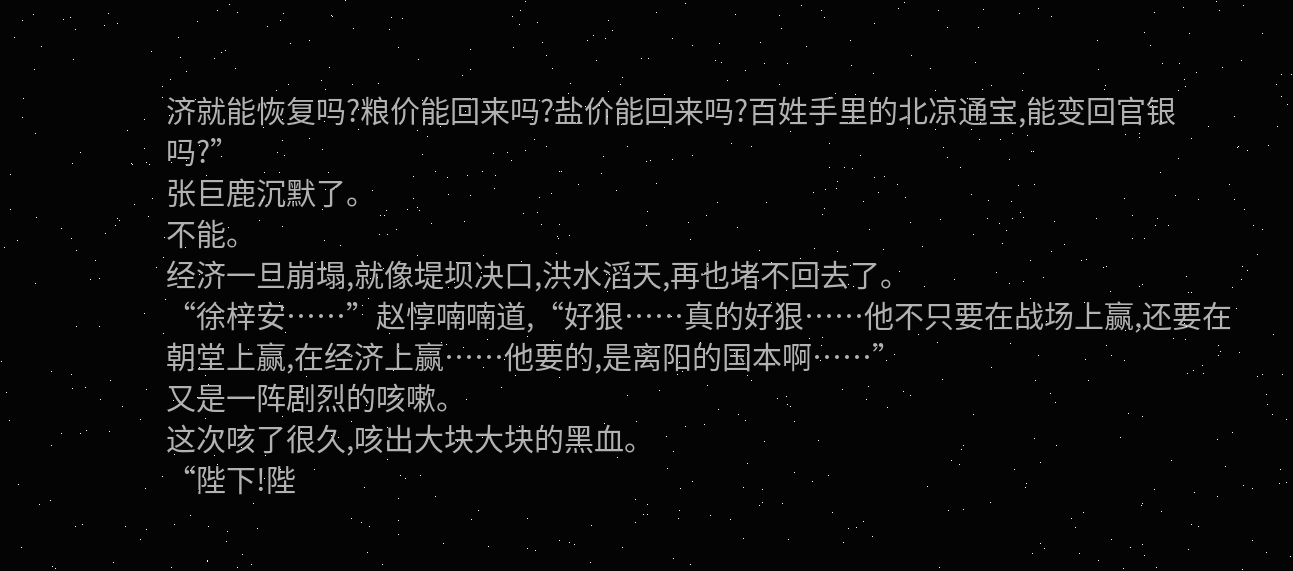济就能恢复吗?粮价能回来吗?盐价能回来吗?百姓手里的北凉通宝,能变回官银吗?”
张巨鹿沉默了。
不能。
经济一旦崩塌,就像堤坝决口,洪水滔天,再也堵不回去了。
“徐梓安……”赵惇喃喃道,“好狠……真的好狠……他不只要在战场上赢,还要在朝堂上赢,在经济上赢……他要的,是离阳的国本啊……”
又是一阵剧烈的咳嗽。
这次咳了很久,咳出大块大块的黑血。
“陛下!陛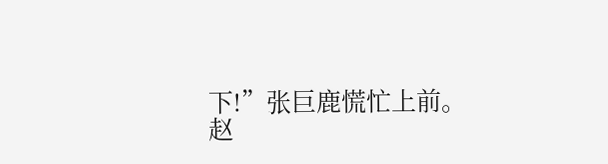下!”张巨鹿慌忙上前。
赵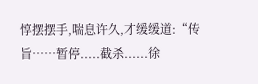惇摆摆手,喘息许久,才缓缓道:“传旨……暂停.....截杀......徐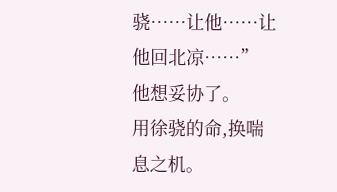骁……让他……让他回北凉……”
他想妥协了。
用徐骁的命,换喘息之机。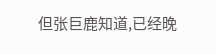但张巨鹿知道,已经晚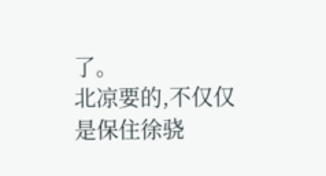了。
北凉要的,不仅仅是保住徐骁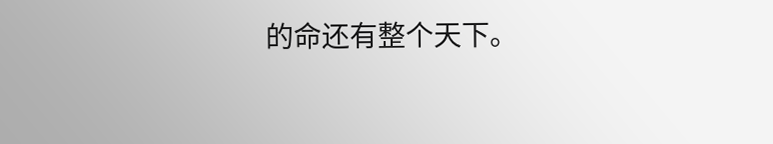的命还有整个天下。